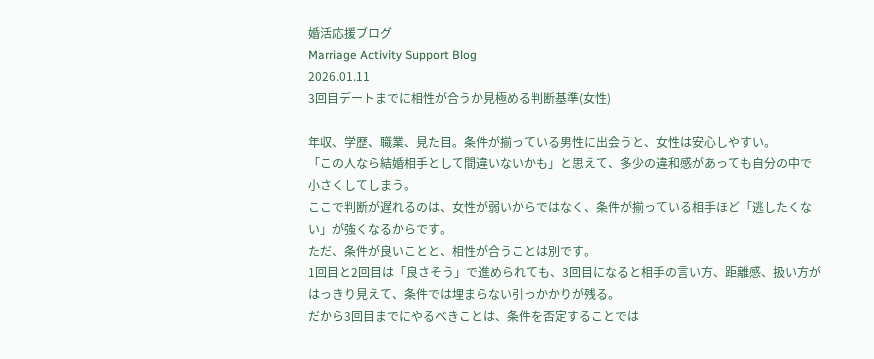婚活応援ブログ
Marriage Activity Support Blog
2026.01.11
3回目デートまでに相性が合うか見極める判断基準(女性)

年収、学歴、職業、見た目。条件が揃っている男性に出会うと、女性は安心しやすい。
「この人なら結婚相手として間違いないかも」と思えて、多少の違和感があっても自分の中で小さくしてしまう。
ここで判断が遅れるのは、女性が弱いからではなく、条件が揃っている相手ほど「逃したくない」が強くなるからです。
ただ、条件が良いことと、相性が合うことは別です。
1回目と2回目は「良さそう」で進められても、3回目になると相手の言い方、距離感、扱い方がはっきり見えて、条件では埋まらない引っかかりが残る。
だから3回目までにやるべきことは、条件を否定することでは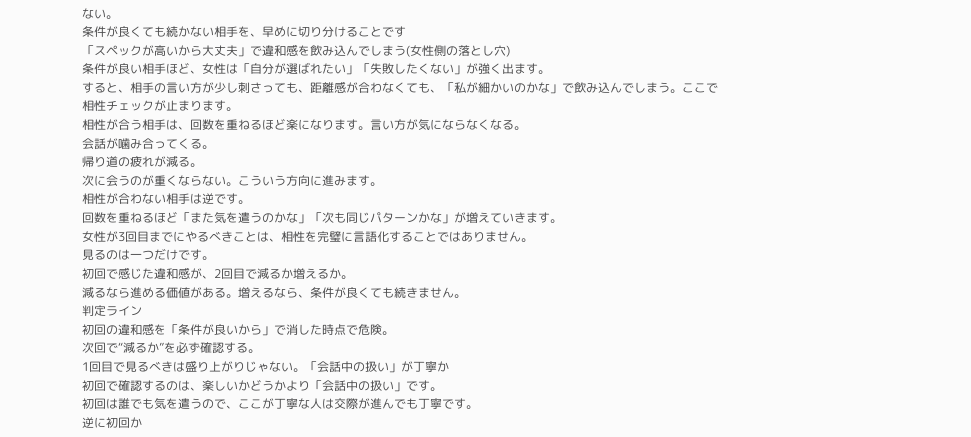ない。
条件が良くても続かない相手を、早めに切り分けることです
「スペックが高いから大丈夫」で違和感を飲み込んでしまう(女性側の落とし穴)
条件が良い相手ほど、女性は「自分が選ばれたい」「失敗したくない」が強く出ます。
すると、相手の言い方が少し刺さっても、距離感が合わなくても、「私が細かいのかな」で飲み込んでしまう。ここで相性チェックが止まります。
相性が合う相手は、回数を重ねるほど楽になります。言い方が気にならなくなる。
会話が噛み合ってくる。
帰り道の疲れが減る。
次に会うのが重くならない。こういう方向に進みます。
相性が合わない相手は逆です。
回数を重ねるほど「また気を遣うのかな」「次も同じパターンかな」が増えていきます。
女性が3回目までにやるべきことは、相性を完璧に言語化することではありません。
見るのは一つだけです。
初回で感じた違和感が、2回目で減るか増えるか。
減るなら進める価値がある。増えるなら、条件が良くても続きません。
判定ライン
初回の違和感を「条件が良いから」で消した時点で危険。
次回で“減るか”を必ず確認する。
1回目で見るべきは盛り上がりじゃない。「会話中の扱い」が丁寧か
初回で確認するのは、楽しいかどうかより「会話中の扱い」です。
初回は誰でも気を遣うので、ここが丁寧な人は交際が進んでも丁寧です。
逆に初回か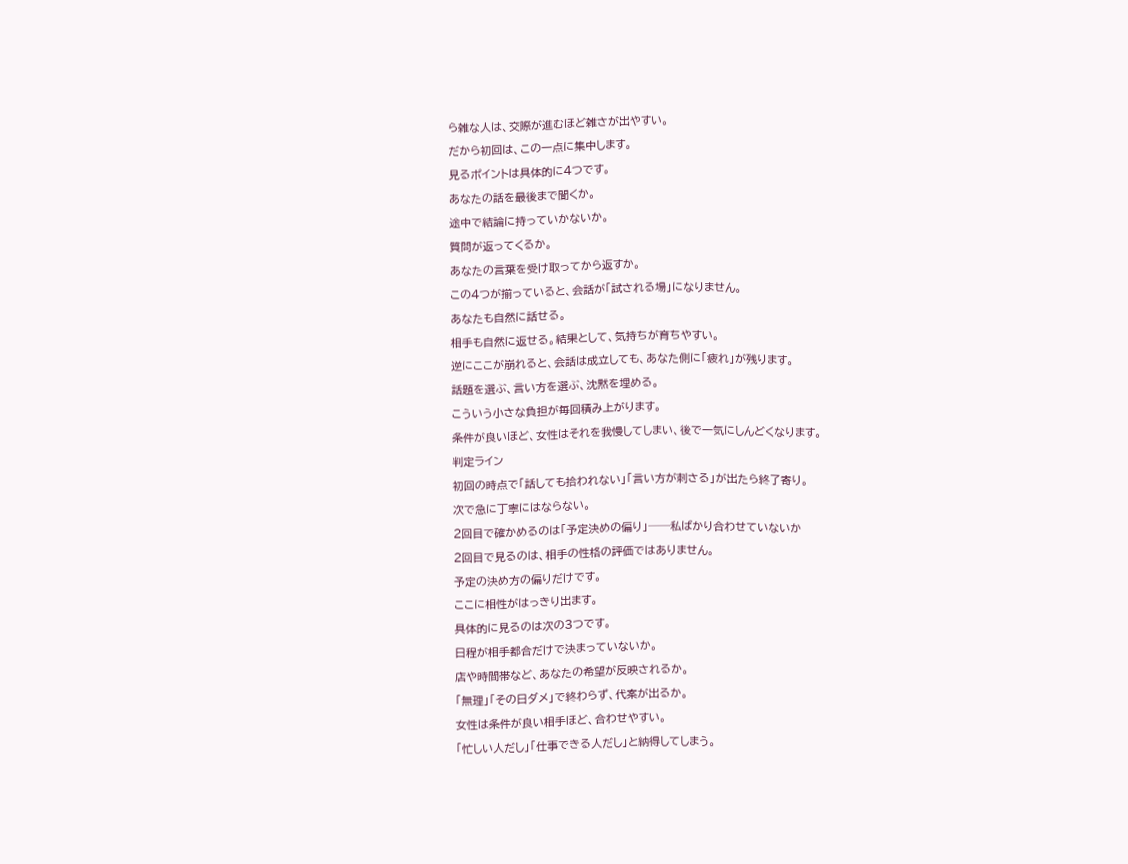ら雑な人は、交際が進むほど雑さが出やすい。
だから初回は、この一点に集中します。
見るポイントは具体的に4つです。
あなたの話を最後まで聞くか。
途中で結論に持っていかないか。
質問が返ってくるか。
あなたの言葉を受け取ってから返すか。
この4つが揃っていると、会話が「試される場」になりません。
あなたも自然に話せる。
相手も自然に返せる。結果として、気持ちが育ちやすい。
逆にここが崩れると、会話は成立しても、あなた側に「疲れ」が残ります。
話題を選ぶ、言い方を選ぶ、沈黙を埋める。
こういう小さな負担が毎回積み上がります。
条件が良いほど、女性はそれを我慢してしまい、後で一気にしんどくなります。
判定ライン
初回の時点で「話しても拾われない」「言い方が刺さる」が出たら終了寄り。
次で急に丁寧にはならない。
2回目で確かめるのは「予定決めの偏り」──私ばかり合わせていないか
2回目で見るのは、相手の性格の評価ではありません。
予定の決め方の偏りだけです。
ここに相性がはっきり出ます。
具体的に見るのは次の3つです。
日程が相手都合だけで決まっていないか。
店や時間帯など、あなたの希望が反映されるか。
「無理」「その日ダメ」で終わらず、代案が出るか。
女性は条件が良い相手ほど、合わせやすい。
「忙しい人だし」「仕事できる人だし」と納得してしまう。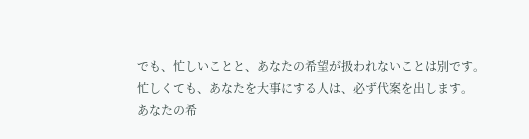でも、忙しいことと、あなたの希望が扱われないことは別です。
忙しくても、あなたを大事にする人は、必ず代案を出します。
あなたの希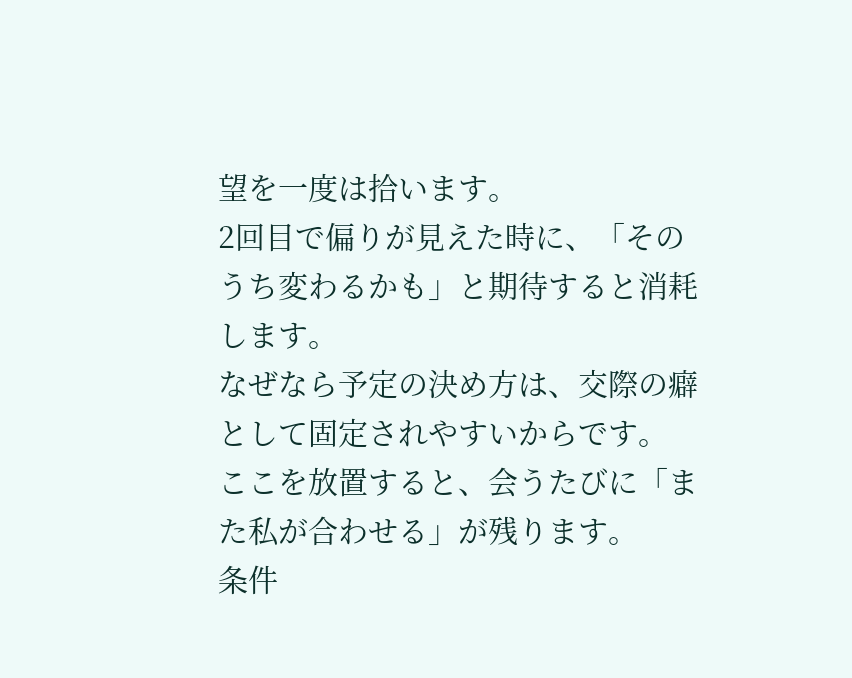望を一度は拾います。
2回目で偏りが見えた時に、「そのうち変わるかも」と期待すると消耗します。
なぜなら予定の決め方は、交際の癖として固定されやすいからです。
ここを放置すると、会うたびに「また私が合わせる」が残ります。
条件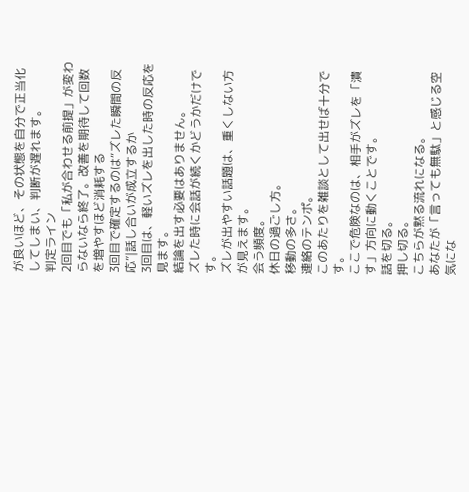が良いほど、その状態を自分で正当化してしまい、判断が遅れます。
判定ライン
2回目でも「私が合わせる前提」が変わらないなら終了。改善を期待して回数を増やすほど消耗する
3回目で確定するのは“ズレた瞬間の反応”|話し合いが成立するか
3回目は、軽いズレを出した時の反応を見ます。
結論を出す必要はありません。
ズレた時に会話が続くかどうかだけです。
ズレが出やすい話題は、重くしない方が見えます。
会う頻度。
休日の過ごし方。
移動の多さ。
連絡のテンポ。
このあたりを雑談として出せば十分です。
ここで危険なのは、相手がズレを「潰す」方向に動くことです。
話を切る。
押し切る。
こちらが黙る流れになる。
あなたが「言っても無駄」と感じる空気にな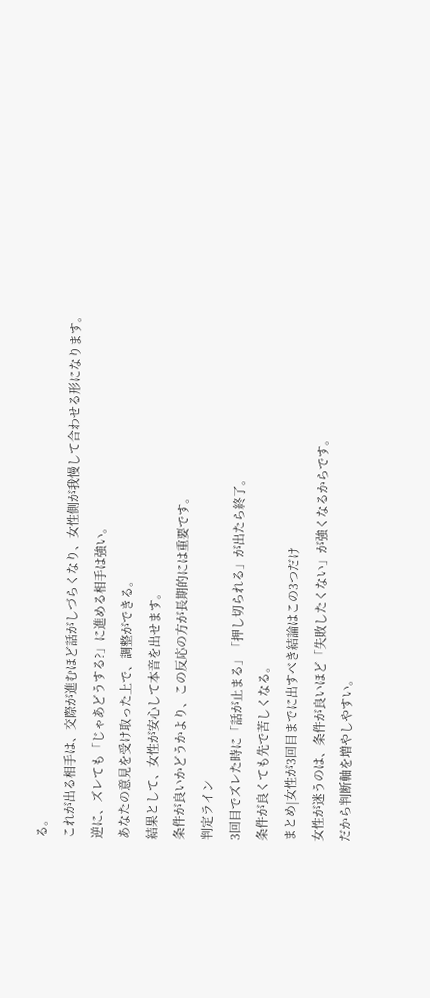る。
これが出る相手は、交際が進むほど話がしづらくなり、女性側が我慢して合わせる形になります。
逆に、ズレても「じゃあどうする?」に進める相手は強い。
あなたの意見を受け取った上で、調整ができる。
結果として、女性が安心して本音を出せます。
条件が良いかどうかより、この反応の方が長期的には重要です。
判定ライン
3回目でズレた時に「話が止まる」「押し切られる」が出たら終了。
条件が良くても先で苦しくなる。
まとめ|女性が3回目までに出すべき結論はこの3つだけ
女性が迷うのは、条件が良いほど「失敗したくない」が強くなるからです。
だから判断軸を増やしやすい。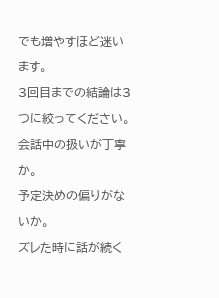でも増やすほど迷います。
3回目までの結論は3つに絞ってください。
会話中の扱いが丁寧か。
予定決めの偏りがないか。
ズレた時に話が続く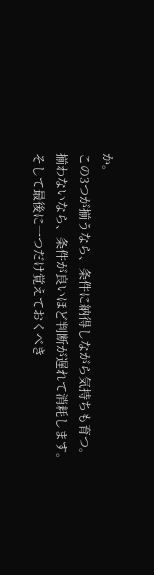か。
この3つが揃うなら、条件に納得しながら気持ちも育つ。
揃わないなら、条件が良いほど判断が遅れて消耗します。
そして最後に一つだけ覚えておくべき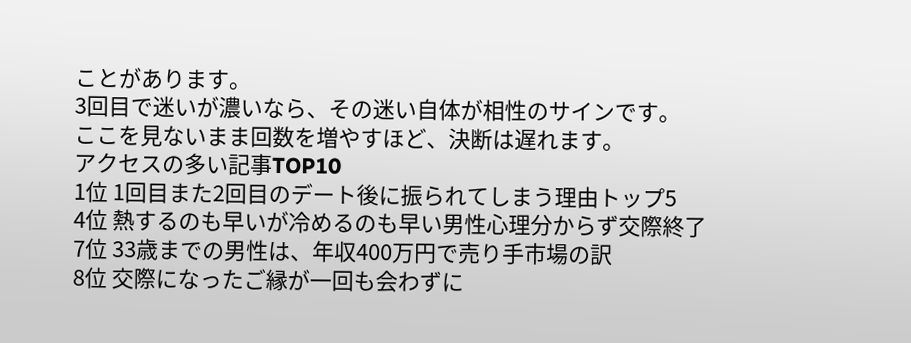ことがあります。
3回目で迷いが濃いなら、その迷い自体が相性のサインです。
ここを見ないまま回数を増やすほど、決断は遅れます。
アクセスの多い記事TOP10
1位 1回目また2回目のデート後に振られてしまう理由トップ5
4位 熱するのも早いが冷めるのも早い男性心理分からず交際終了
7位 33歳までの男性は、年収400万円で売り手市場の訳
8位 交際になったご縁が一回も会わずに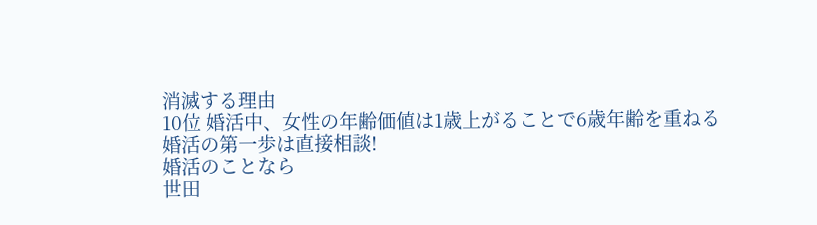消滅する理由
10位 婚活中、女性の年齢価値は1歳上がることで6歳年齢を重ねる
婚活の第一歩は直接相談!
婚活のことなら
世田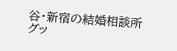谷・新宿の結婚相談所
グッ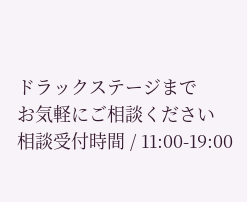ドラックステージまで
お気軽にご相談ください
相談受付時間 / 11:00-19:00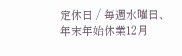定休日 / 毎週水曜日、年末年始休業12月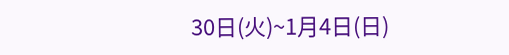30日(火)~1月4日(日)